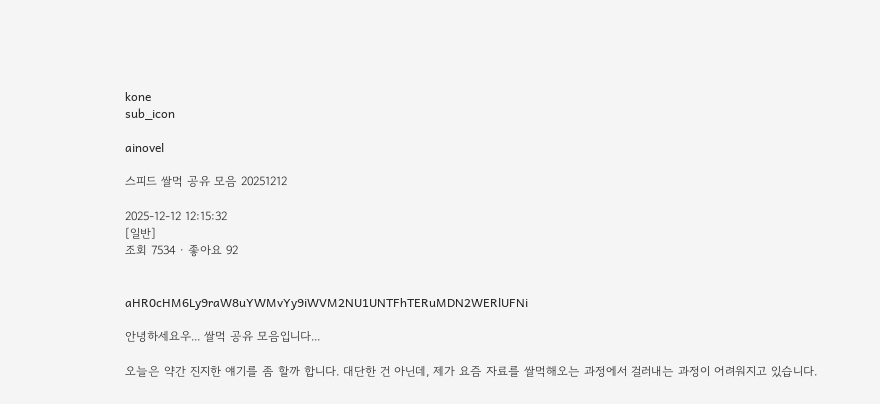kone
sub_icon

ainovel

스피드 쌀먹 공유 모음 20251212

2025-12-12 12:15:32
[일반]
조회 7534 · 좋아요 92


aHR0cHM6Ly9raW8uYWMvYy9iWVM2NU1UNTFhTERuMDN2WERlUFNi

안녕하세요우... 쌀먹 공유 모음입니다...

오늘은 약간 진지한 얘기를 좀 할까 합니다. 대단한 건 아닌데, 제가 요즘 자료를 쌀먹해오는 과정에서 걸러내는 과정이 어려워지고 있습니다.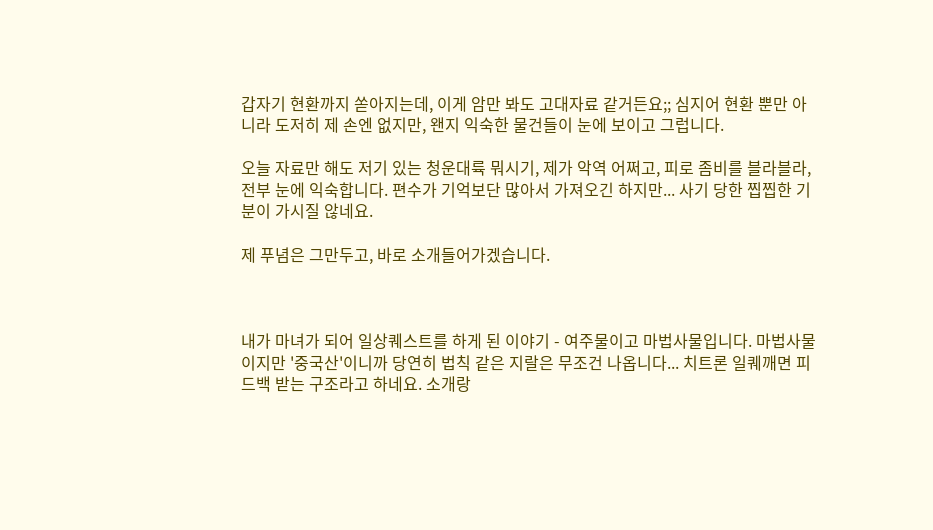갑자기 현환까지 쏟아지는데, 이게 암만 봐도 고대자료 같거든요;; 심지어 현환 뿐만 아니라 도저히 제 손엔 없지만, 왠지 익숙한 물건들이 눈에 보이고 그럽니다.

오늘 자료만 해도 저기 있는 청운대륙 뭐시기, 제가 악역 어쩌고, 피로 좀비를 블라블라, 전부 눈에 익숙합니다. 편수가 기억보단 많아서 가져오긴 하지만... 사기 당한 찝찝한 기분이 가시질 않네요.

제 푸념은 그만두고, 바로 소개들어가겠습니다.



내가 마녀가 되어 일상퀘스트를 하게 된 이야기 - 여주물이고 마법사물입니다. 마법사물이지만 '중국산'이니까 당연히 법칙 같은 지랄은 무조건 나옵니다... 치트론 일퀘깨면 피드백 받는 구조라고 하네요. 소개랑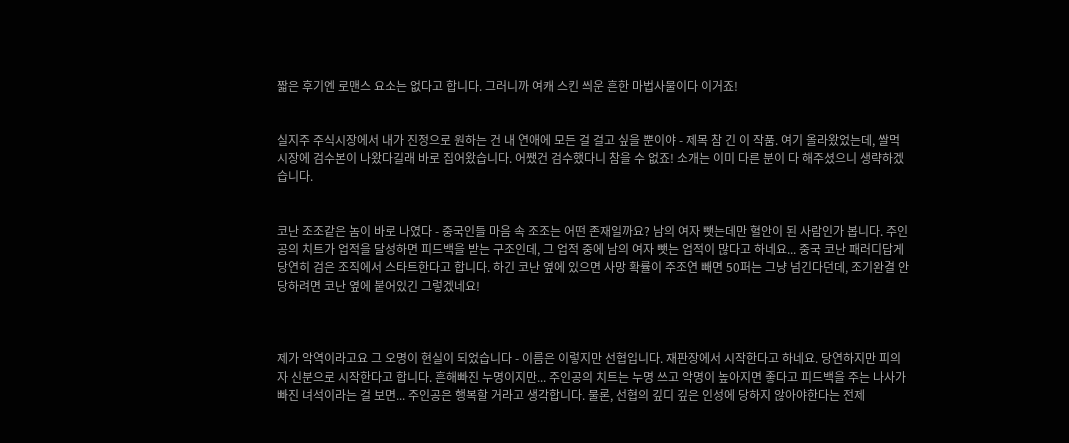짧은 후기엔 로맨스 요소는 없다고 합니다. 그러니까 여캐 스킨 씌운 흔한 마법사물이다 이거죠!


실지주 주식시장에서 내가 진정으로 원하는 건 내 연애에 모든 걸 걸고 싶을 뿐이야 - 제목 참 긴 이 작품. 여기 올라왔었는데, 쌀먹 시장에 검수본이 나왔다길래 바로 집어왔습니다. 어쨌건 검수했다니 참을 수 없죠! 소개는 이미 다른 분이 다 해주셨으니 생략하겠습니다.


코난 조조같은 놈이 바로 나였다 - 중국인들 마음 속 조조는 어떤 존재일까요? 남의 여자 뺏는데만 혈안이 된 사람인가 봅니다. 주인공의 치트가 업적을 달성하면 피드백을 받는 구조인데, 그 업적 중에 남의 여자 뺏는 업적이 많다고 하네요... 중국 코난 패러디답게 당연히 검은 조직에서 스타트한다고 합니다. 하긴 코난 옆에 있으면 사망 확률이 주조연 빼면 50퍼는 그냥 넘긴다던데, 조기완결 안 당하려면 코난 옆에 붙어있긴 그렇겠네요!



제가 악역이라고요 그 오명이 현실이 되었습니다 - 이름은 이렇지만 선협입니다. 재판장에서 시작한다고 하네요. 당연하지만 피의자 신분으로 시작한다고 합니다. 흔해빠진 누명이지만... 주인공의 치트는 누명 쓰고 악명이 높아지면 좋다고 피드백을 주는 나사가 빠진 녀석이라는 걸 보면... 주인공은 행복할 거라고 생각합니다. 물론, 선협의 깊디 깊은 인성에 당하지 않아야한다는 전제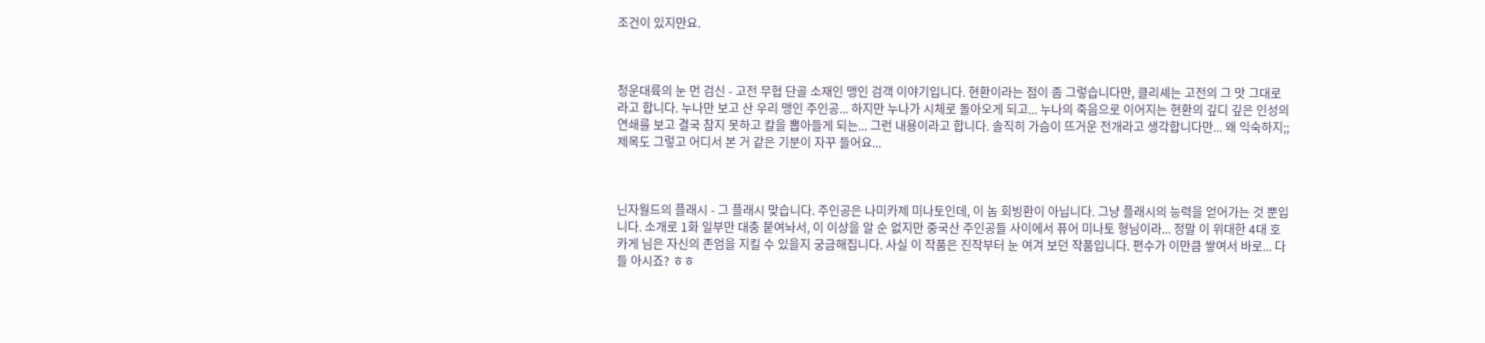조건이 있지만요.



청운대륙의 눈 먼 검신 - 고전 무협 단골 소재인 맹인 검객 이야기입니다. 현환이라는 점이 좀 그렇습니다만, 클리셰는 고전의 그 맛 그대로라고 합니다. 누나만 보고 산 우리 맹인 주인공... 하지만 누나가 시체로 돌아오게 되고... 누나의 죽음으로 이어지는 현환의 깊디 깊은 인성의 연쇄를 보고 결국 참지 못하고 칼을 뽑아들게 되는... 그런 내용이라고 합니다. 솔직히 가슴이 뜨거운 전개라고 생각합니다만... 왜 익숙하지;; 제목도 그렇고 어디서 본 거 같은 기분이 자꾸 들어요...



닌자월드의 플래시 - 그 플래시 맞습니다. 주인공은 나미카제 미나토인데, 이 놈 회빙환이 아닙니다. 그냥 플래시의 능력을 얻어가는 것 뿐입니다. 소개로 1화 일부만 대충 붙여놔서, 이 이상을 알 순 없지만 중국산 주인공들 사이에서 퓨어 미나토 형님이라... 정말 이 위대한 4대 호카게 님은 자신의 존엄을 지킬 수 있을지 궁금해집니다. 사실 이 작품은 진작부터 눈 여겨 보던 작품입니다. 편수가 이만큼 쌓여서 바로... 다들 아시죠? ㅎㅎ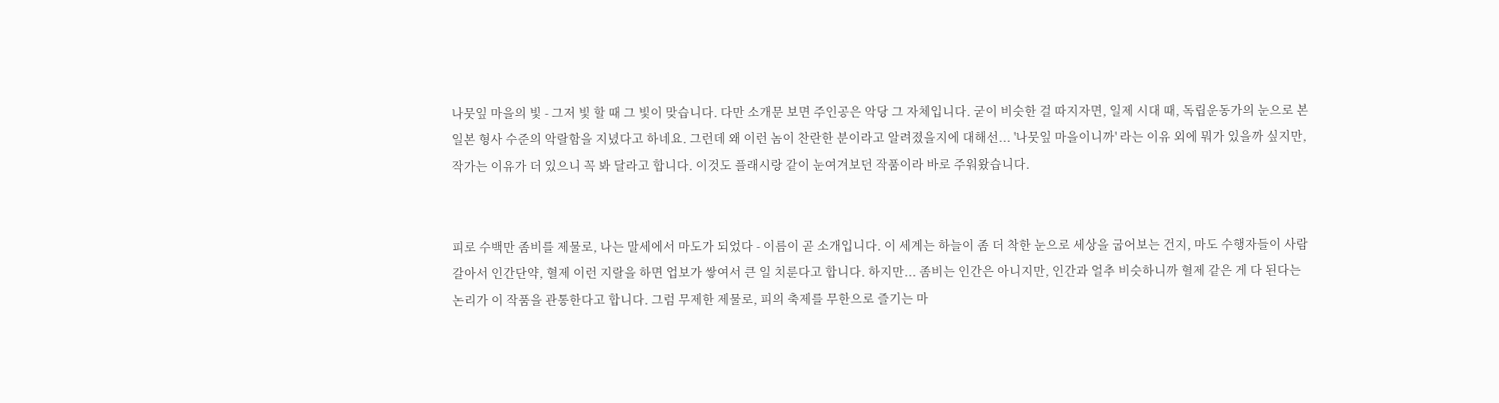나뭇잎 마을의 빛 - 그저 빛 할 때 그 빛이 맞습니다. 다만 소개문 보면 주인공은 악당 그 자체입니다. 굳이 비슷한 걸 따지자면, 일제 시대 때, 독립운동가의 눈으로 본 일본 형사 수준의 악랄함을 지녔다고 하네요. 그런데 왜 이런 놈이 찬란한 분이라고 알려졌을지에 대해선... '나뭇잎 마을이니까' 라는 이유 외에 뭐가 있을까 싶지만, 작가는 이유가 더 있으니 꼭 봐 달라고 합니다. 이것도 플래시랑 같이 눈여겨보던 작품이라 바로 주워왔습니다.


피로 수백만 좀비를 제물로, 나는 말세에서 마도가 되었다 - 이름이 곧 소개입니다. 이 세계는 하늘이 좀 더 착한 눈으로 세상을 굽어보는 건지, 마도 수행자들이 사람 갈아서 인간단약, 혈제 이런 지랄을 하면 업보가 쌓여서 큰 일 치룬다고 합니다. 하지만... 좀비는 인간은 아니지만, 인간과 얼추 비슷하니까 혈제 같은 게 다 된다는 논리가 이 작품을 관통한다고 합니다. 그럼 무제한 제물로, 피의 축제를 무한으로 즐기는 마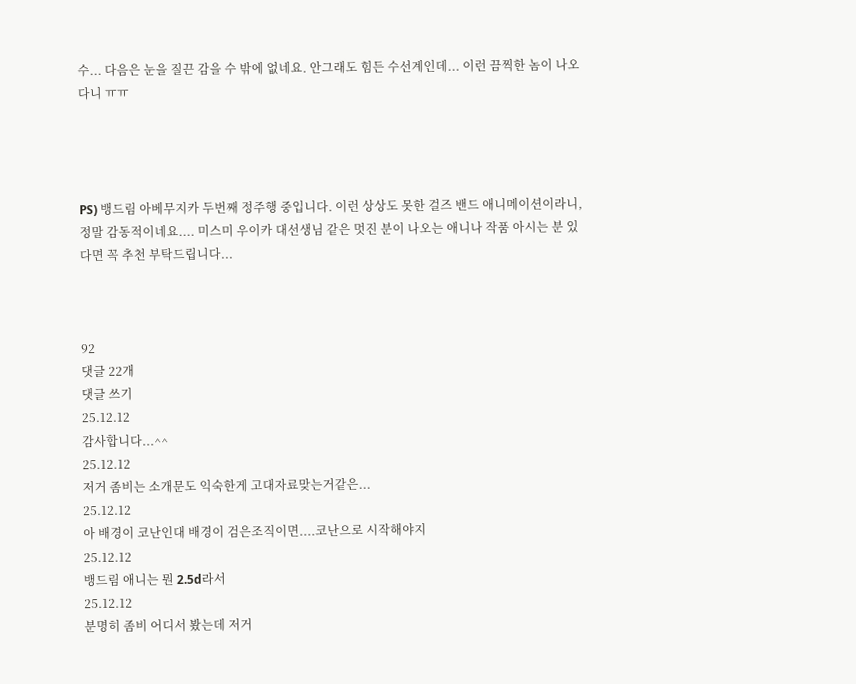수... 다음은 눈을 질끈 감을 수 밖에 없네요. 안그래도 힘든 수선계인데... 이런 끔찍한 놈이 나오다니 ㅠㅠ




PS) 뱅드림 아베무지카 두번째 정주행 중입니다. 이런 상상도 못한 걸즈 밴드 애니메이션이라니, 정말 감동적이네요.... 미스미 우이카 대선생님 같은 멋진 분이 나오는 애니나 작품 아시는 분 있다면 꼭 추천 부탁드립니다...



92
댓글 22개
댓글 쓰기
25.12.12
감사합니다...^^
25.12.12
저거 좀비는 소개문도 익숙한게 고대자료맞는거같은...
25.12.12
아 배경이 코난인대 배경이 검은조직이면....코난으로 시작해야지
25.12.12
뱅드림 애니는 뭔 2.5d라서
25.12.12
분명히 좀비 어디서 봤는데 저거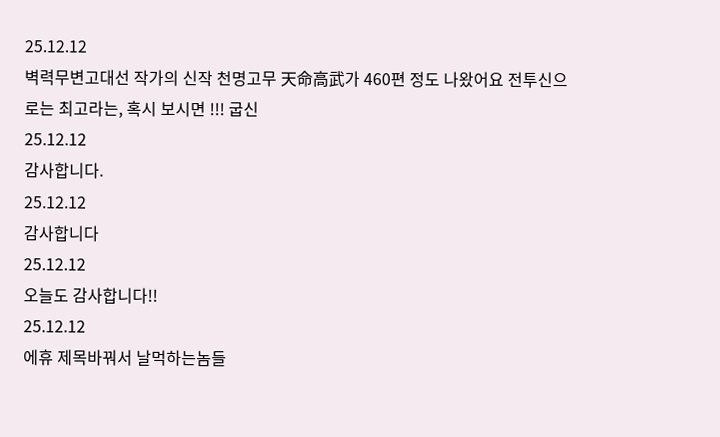25.12.12
벽력무변고대선 작가의 신작 천명고무 天命高武가 460편 정도 나왔어요 전투신으로는 최고라는, 혹시 보시면 !!! 굽신
25.12.12
감사합니다.
25.12.12
감사합니다
25.12.12
오늘도 감사합니다!!
25.12.12
에휴 제목바꿔서 날먹하는놈들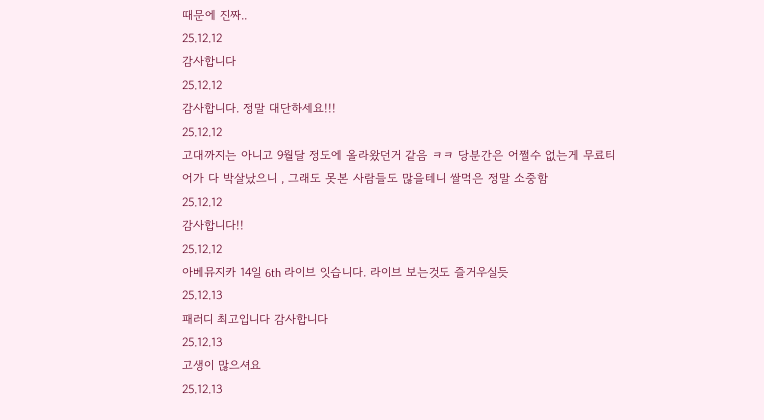때문에 진짜..
25.12.12
감사합니다
25.12.12
감사합니다. 정말 대단하세요!!!
25.12.12
고대까지는 아니고 9월달 정도에 올라왔던거 같음 ㅋㅋ 당분간은 어쩔수 없는게 무료티어가 다 박살났으니 , 그래도 못본 사람들도 많을테니 쌀먹은 정말 소중함
25.12.12
감사합니다!!
25.12.12
아베뮤지카 14일 6th 라이브 잇습니다. 라이브 보는것도 즐거우실듯
25.12.13
패러디 최고입니다 감사합니다
25.12.13
고생이 많으셔요
25.12.13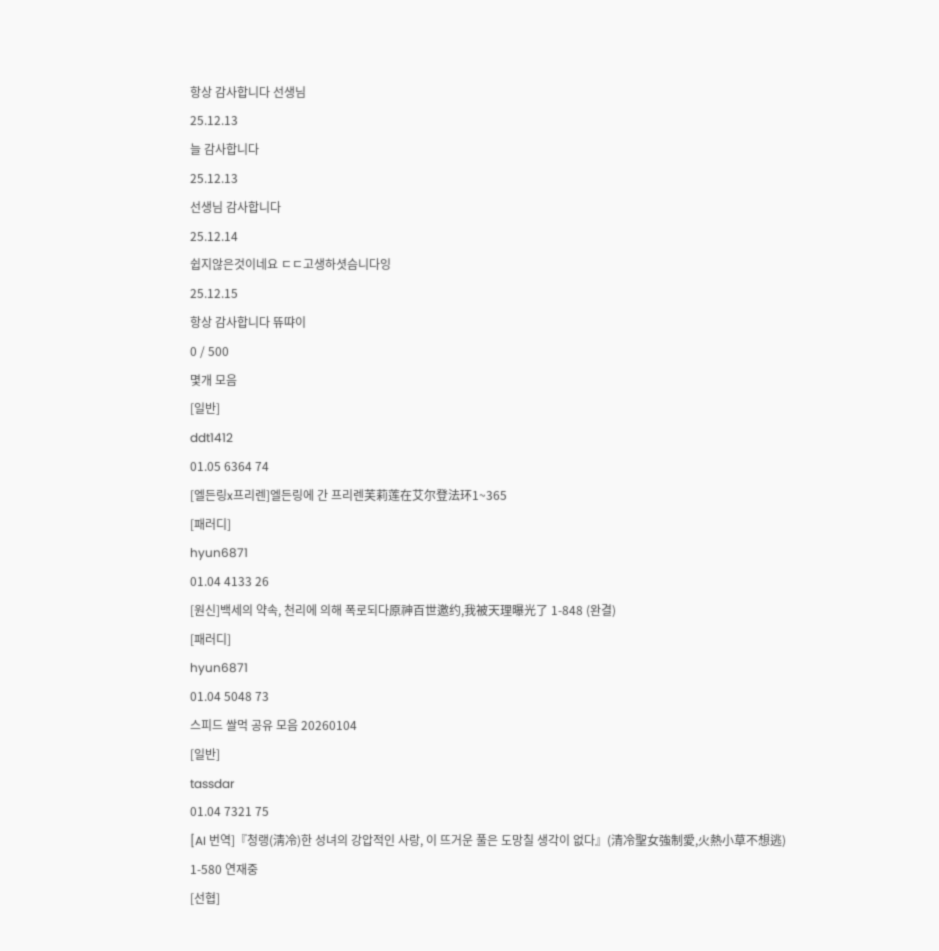항상 감사합니다 선생님
25.12.13
늘 감사합니다
25.12.13
선생님 감사합니다
25.12.14
쉽지않은것이네요 ㄷㄷ고생하셧슴니다잉
25.12.15
항상 감사합니다 뜌땨이
0 / 500
몇개 모음
[일반]
ddt1412
01.05 6364 74
[엘든링x프리렌]엘든링에 간 프리렌芙莉莲在艾尔登法环1~365
[패러디]
hyun6871
01.04 4133 26
[원신]백세의 약속, 천리에 의해 폭로되다原神百世邀约,我被天理曝光了 1-848 (완결)
[패러디]
hyun6871
01.04 5048 73
스피드 쌀먹 공유 모음 20260104
[일반]
tassdar
01.04 7321 75
[AI 번역]『청랭(淸冷)한 성녀의 강압적인 사랑, 이 뜨거운 풀은 도망칠 생각이 없다』(清冷聖女強制愛,火熱小草不想逃) 1-580 연재중
[선협]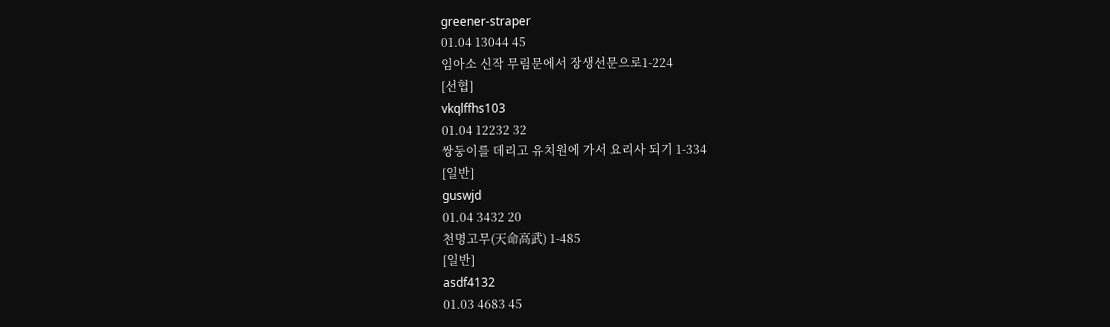greener-straper
01.04 13044 45
임아소 신작 무림문에서 장생선문으로1-224
[선협]
vkqlffhs103
01.04 12232 32
쌍둥이를 데리고 유치원에 가서 요리사 되기 1-334
[일반]
guswjd
01.04 3432 20
천명고무(天命高武) 1-485
[일반]
asdf4132
01.03 4683 45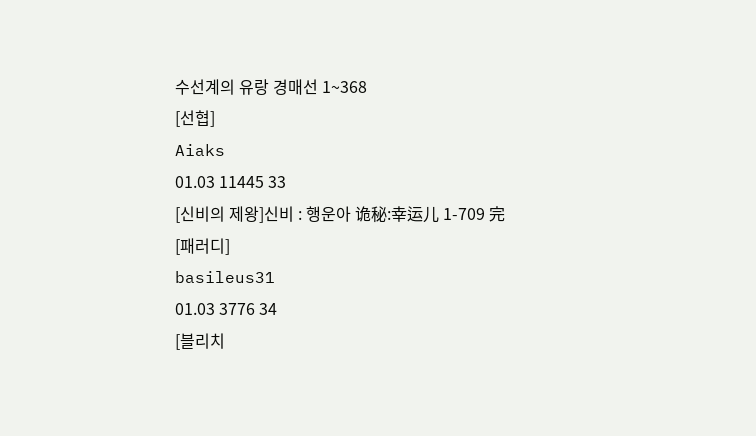수선계의 유랑 경매선 1~368
[선협]
Aiaks
01.03 11445 33
[신비의 제왕]신비 : 행운아 诡秘:幸运儿 1-709 完
[패러디]
basileus31
01.03 3776 34
[블리치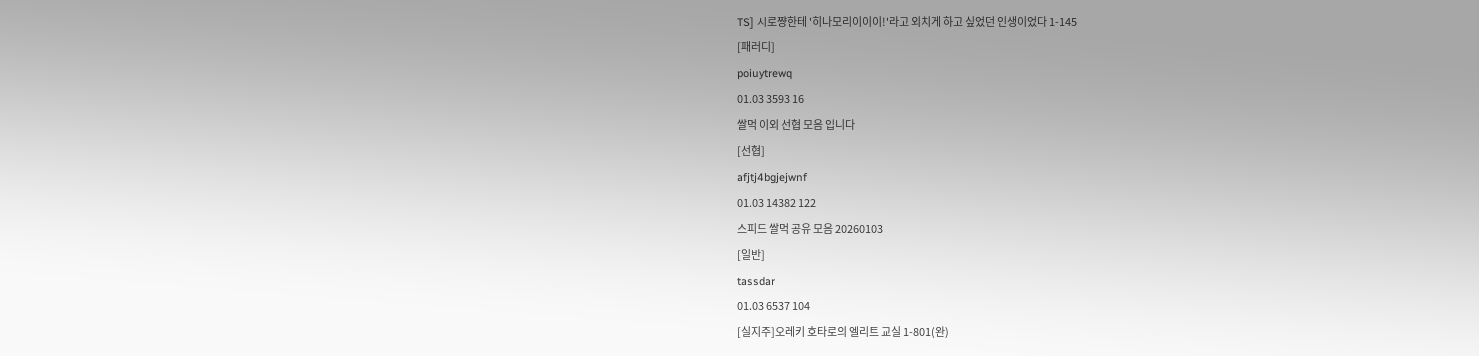TS] 시로쨩한테 '히나모리이이이!'라고 외치게 하고 싶었던 인생이었다 1-145
[패러디]
poiuytrewq
01.03 3593 16
쌀먹 이외 선협 모음 입니다
[선협]
afjtj4bgjejwnf
01.03 14382 122
스피드 쌀먹 공유 모음 20260103
[일반]
tassdar
01.03 6537 104
[실지주]오레키 호타로의 엘리트 교실 1-801(완)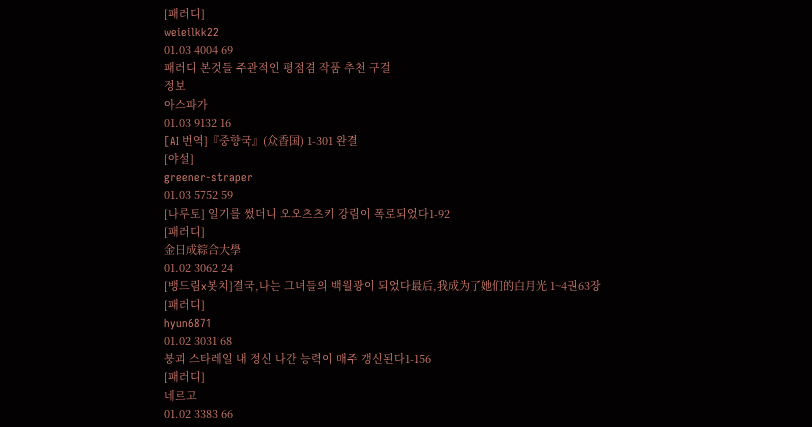[패러디]
weieilkk22
01.03 4004 69
패러디 본것들 주관적인 평점겸 작품 추천 구걸
정보
아스파가
01.03 9132 16
[AI 번역]『중향국』(众香国) 1-301 완결
[야설]
greener-straper
01.03 5752 59
[나루토] 일기를 썼더니 오오츠츠키 강림이 폭로되었다1-92
[패러디]
金日成綜合大學
01.02 3062 24
[뱅드림x봇치]결국,나는 그녀들의 백월광이 되었다最后,我成为了她们的白月光 1~4권63장
[패러디]
hyun6871
01.02 3031 68
붕괴 스타레일 내 정신 나간 능력이 매주 갱신된다1-156
[패러디]
네르고
01.02 3383 66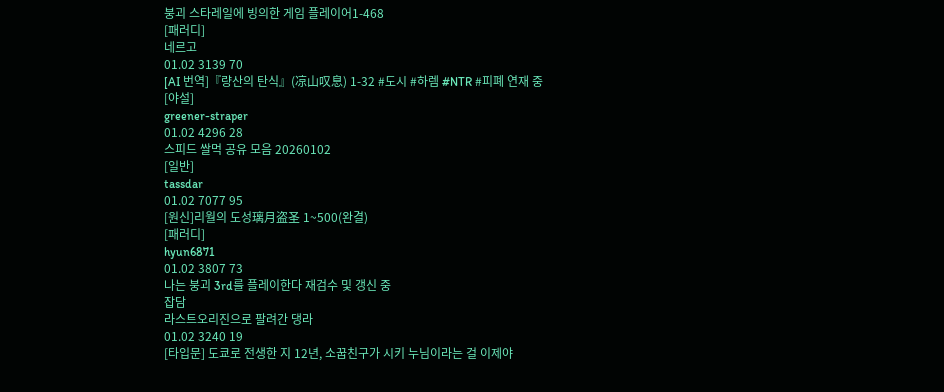붕괴 스타레일에 빙의한 게임 플레이어1-468
[패러디]
네르고
01.02 3139 70
[AI 번역]『량산의 탄식』(凉山叹息) 1-32 #도시 #하렘 #NTR #피폐 연재 중
[야설]
greener-straper
01.02 4296 28
스피드 쌀먹 공유 모음 20260102
[일반]
tassdar
01.02 7077 95
[원신]리월의 도성璃月盗圣 1~500(완결)
[패러디]
hyun6871
01.02 3807 73
나는 붕괴 3rd를 플레이한다 재검수 및 갱신 중
잡담
라스트오리진으로 팔려간 댕라
01.02 3240 19
[타입문] 도쿄로 전생한 지 12년, 소꿉친구가 시키 누님이라는 걸 이제야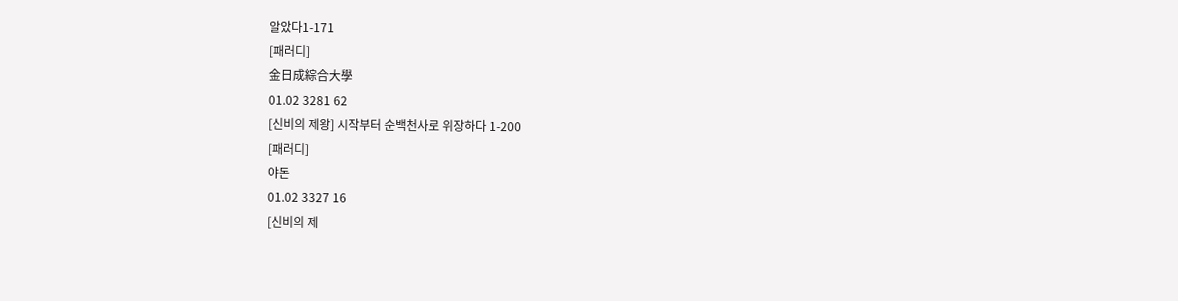알았다1-171
[패러디]
金日成綜合大學
01.02 3281 62
[신비의 제왕] 시작부터 순백천사로 위장하다 1-200
[패러디]
야돈
01.02 3327 16
[신비의 제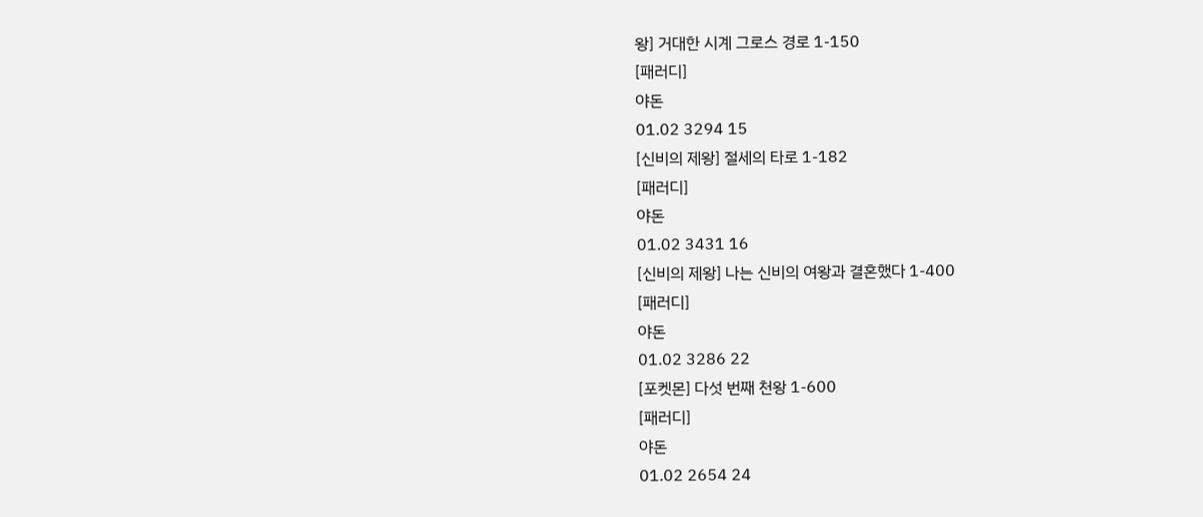왕] 거대한 시계 그로스 경로 1-150
[패러디]
야돈
01.02 3294 15
[신비의 제왕] 절세의 타로 1-182
[패러디]
야돈
01.02 3431 16
[신비의 제왕] 나는 신비의 여왕과 결혼했다 1-400
[패러디]
야돈
01.02 3286 22
[포켓몬] 다섯 번째 천왕 1-600
[패러디]
야돈
01.02 2654 24